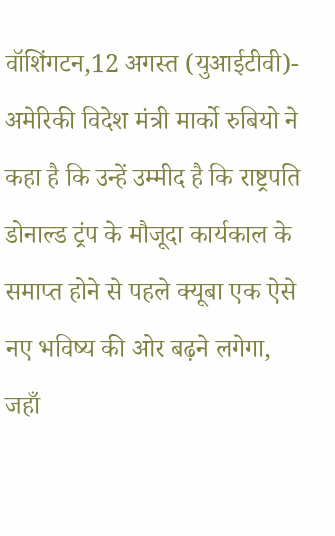वॉशिंगटन,12 अगस्त (युआईटीवी)- अमेरिकी विदेश मंत्री मार्को रुबियो ने कहा है कि उन्हें उम्मीद है कि राष्ट्रपति डोनाल्ड ट्रंप के मौजूदा कार्यकाल के समाप्त होने से पहले क्यूबा एक ऐसे नए भविष्य की ओर बढ़ने लगेगा, जहाँ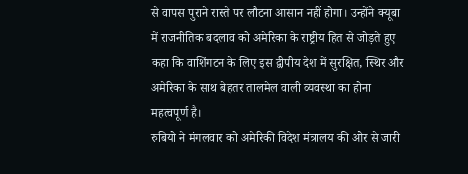से वापस पुराने रास्ते पर लौटना आसान नहीं होगा। उन्होंने क्यूबा में राजनीतिक बदलाव को अमेरिका के राष्ट्रीय हित से जोड़ते हुए कहा कि वाशिंगटन के लिए इस द्वीपीय देश में सुरक्षित, स्थिर और अमेरिका के साथ बेहतर तालमेल वाली व्यवस्था का होना महत्वपूर्ण है।
रुबियो ने मंगलवार को अमेरिकी विदेश मंत्रालय की ओर से जारी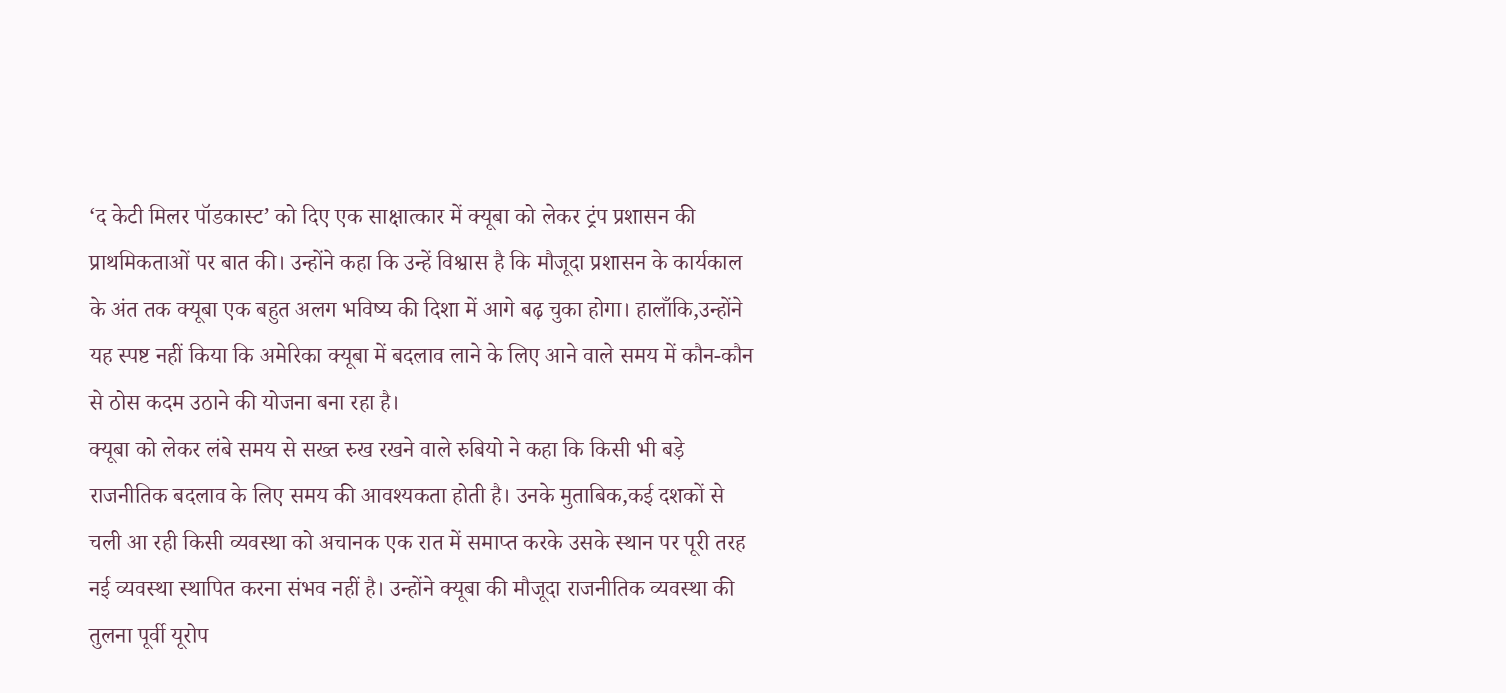‘द केटी मिलर पॉडकास्ट’ को दिए एक साक्षात्कार में क्यूबा को लेकर ट्रंप प्रशासन की प्राथमिकताओं पर बात की। उन्होंने कहा कि उन्हें विश्वास है कि मौजूदा प्रशासन के कार्यकाल के अंत तक क्यूबा एक बहुत अलग भविष्य की दिशा में आगे बढ़ चुका होगा। हालाँकि,उन्होंने यह स्पष्ट नहीं किया कि अमेरिका क्यूबा में बदलाव लाने के लिए आने वाले समय में कौन-कौन से ठोस कदम उठाने की योजना बना रहा है।
क्यूबा को लेकर लंबे समय से सख्त रुख रखने वाले रुबियो ने कहा कि किसी भी बड़े राजनीतिक बदलाव के लिए समय की आवश्यकता होती है। उनके मुताबिक,कई दशकों से चली आ रही किसी व्यवस्था को अचानक एक रात में समाप्त करके उसके स्थान पर पूरी तरह नई व्यवस्था स्थापित करना संभव नहीं है। उन्होंने क्यूबा की मौजूदा राजनीतिक व्यवस्था की तुलना पूर्वी यूरोप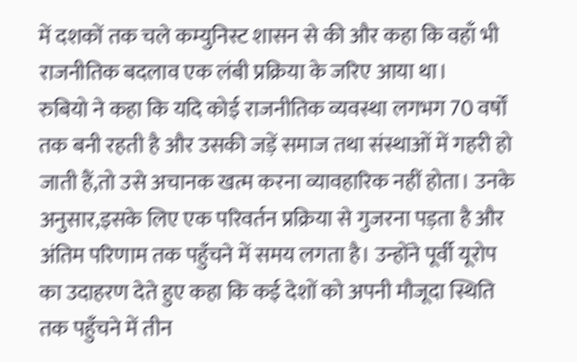में दशकों तक चले कम्युनिस्ट शासन से की और कहा कि वहाँ भी राजनीतिक बदलाव एक लंबी प्रक्रिया के जरिए आया था।
रुबियो ने कहा कि यदि कोई राजनीतिक व्यवस्था लगभग 70 वर्षों तक बनी रहती है और उसकी जड़ें समाज तथा संस्थाओं में गहरी हो जाती हैं,तो उसे अचानक खत्म करना व्यावहारिक नहीं होता। उनके अनुसार,इसके लिए एक परिवर्तन प्रक्रिया से गुजरना पड़ता है और अंतिम परिणाम तक पहुँचने में समय लगता है। उन्होंने पूर्वी यूरोप का उदाहरण देते हुए कहा कि कई देशों को अपनी मौजूदा स्थिति तक पहुँचने में तीन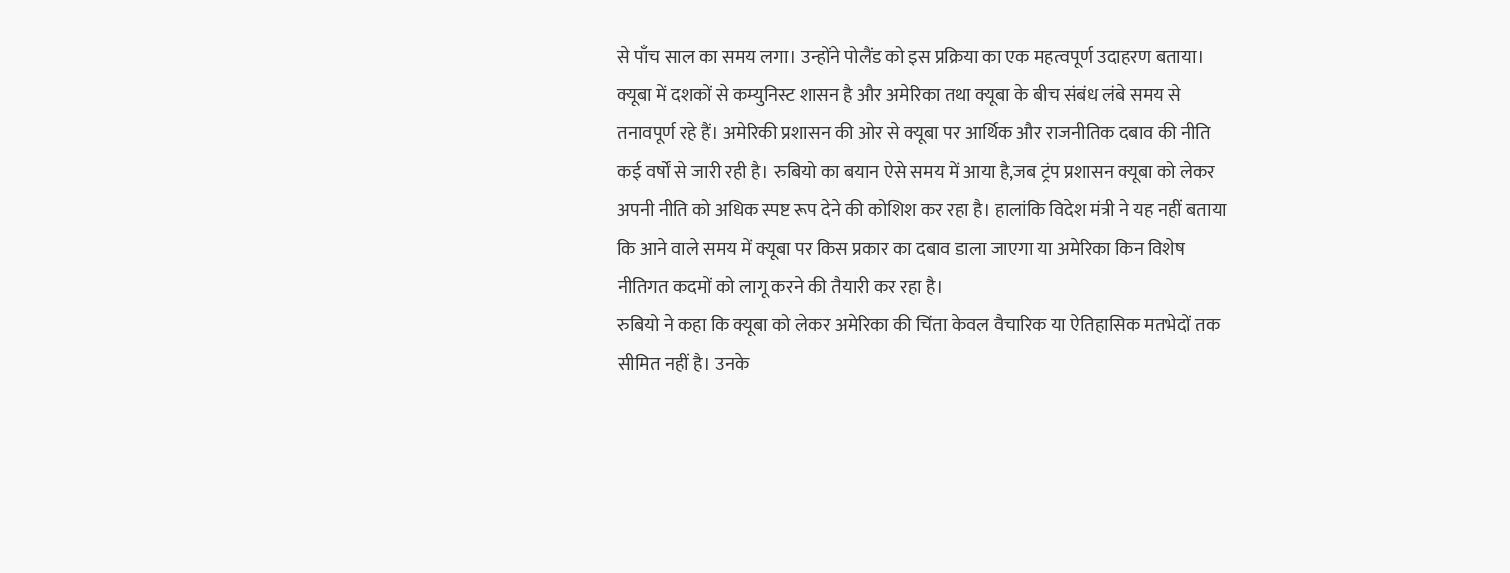से पाँच साल का समय लगा। उन्होंने पोलैंड को इस प्रक्रिया का एक महत्वपूर्ण उदाहरण बताया।
क्यूबा में दशकों से कम्युनिस्ट शासन है और अमेरिका तथा क्यूबा के बीच संबंध लंबे समय से तनावपूर्ण रहे हैं। अमेरिकी प्रशासन की ओर से क्यूबा पर आर्थिक और राजनीतिक दबाव की नीति कई वर्षों से जारी रही है। रुबियो का बयान ऐसे समय में आया है,जब ट्रंप प्रशासन क्यूबा को लेकर अपनी नीति को अधिक स्पष्ट रूप देने की कोशिश कर रहा है। हालांकि विदेश मंत्री ने यह नहीं बताया कि आने वाले समय में क्यूबा पर किस प्रकार का दबाव डाला जाएगा या अमेरिका किन विशेष नीतिगत कदमों को लागू करने की तैयारी कर रहा है।
रुबियो ने कहा कि क्यूबा को लेकर अमेरिका की चिंता केवल वैचारिक या ऐतिहासिक मतभेदों तक सीमित नहीं है। उनके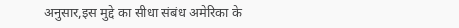अनुसार,इस मुद्दे का सीधा संबंध अमेरिका के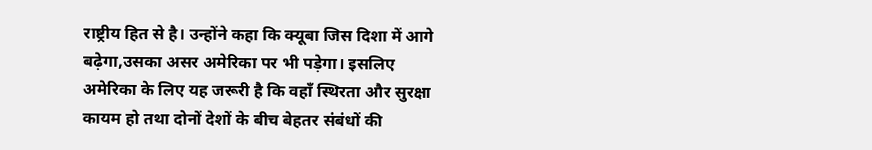राष्ट्रीय हित से है। उन्होंने कहा कि क्यूबा जिस दिशा में आगे बढ़ेगा,उसका असर अमेरिका पर भी पड़ेगा। इसलिए अमेरिका के लिए यह जरूरी है कि वहाँ स्थिरता और सुरक्षा कायम हो तथा दोनों देशों के बीच बेहतर संबंधों की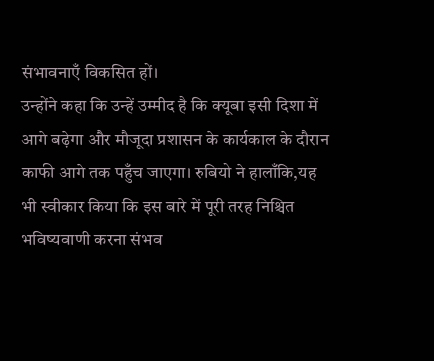संभावनाएँ विकसित हों।
उन्होंने कहा कि उन्हें उम्मीद है कि क्यूबा इसी दिशा में आगे बढ़ेगा और मौजूदा प्रशासन के कार्यकाल के दौरान काफी आगे तक पहुँच जाएगा। रुबियो ने हालाँकि,यह भी स्वीकार किया कि इस बारे में पूरी तरह निश्चित भविष्यवाणी करना संभव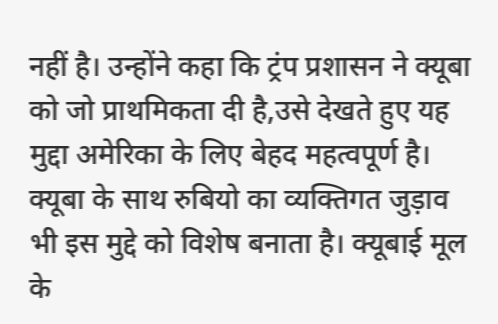नहीं है। उन्होंने कहा कि ट्रंप प्रशासन ने क्यूबा को जो प्राथमिकता दी है,उसे देखते हुए यह मुद्दा अमेरिका के लिए बेहद महत्वपूर्ण है।
क्यूबा के साथ रुबियो का व्यक्तिगत जुड़ाव भी इस मुद्दे को विशेष बनाता है। क्यूबाई मूल के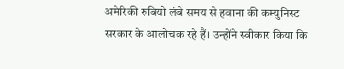अमेरिकी रुबियो लंबे समय से हवाना की कम्युनिस्ट सरकार के आलोचक रहे हैं। उन्होंने स्वीकार किया कि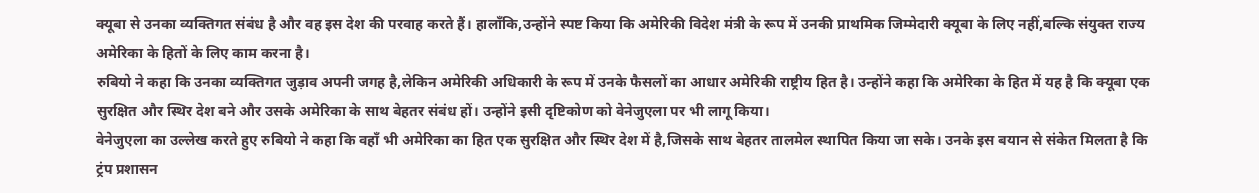क्यूबा से उनका व्यक्तिगत संबंध है और वह इस देश की परवाह करते हैं। हालाँकि,उन्होंने स्पष्ट किया कि अमेरिकी विदेश मंत्री के रूप में उनकी प्राथमिक जिम्मेदारी क्यूबा के लिए नहीं,बल्कि संयुक्त राज्य अमेरिका के हितों के लिए काम करना है।
रुबियो ने कहा कि उनका व्यक्तिगत जुड़ाव अपनी जगह है,लेकिन अमेरिकी अधिकारी के रूप में उनके फैसलों का आधार अमेरिकी राष्ट्रीय हित है। उन्होंने कहा कि अमेरिका के हित में यह है कि क्यूबा एक सुरक्षित और स्थिर देश बने और उसके अमेरिका के साथ बेहतर संबंध हों। उन्होंने इसी दृष्टिकोण को वेनेजुएला पर भी लागू किया।
वेनेजुएला का उल्लेख करते हुए रुबियो ने कहा कि वहाँ भी अमेरिका का हित एक सुरक्षित और स्थिर देश में है,जिसके साथ बेहतर तालमेल स्थापित किया जा सके। उनके इस बयान से संकेत मिलता है कि ट्रंप प्रशासन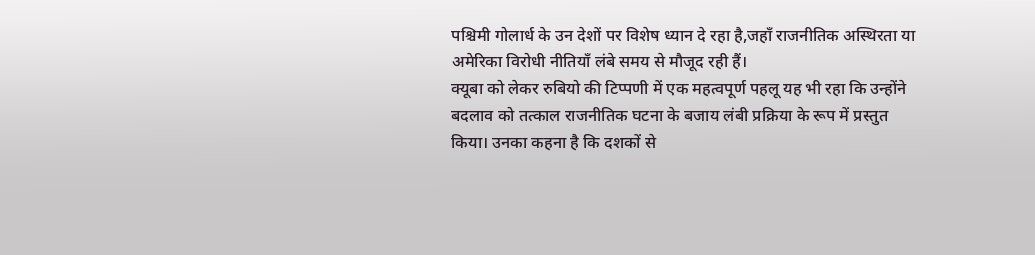पश्चिमी गोलार्ध के उन देशों पर विशेष ध्यान दे रहा है,जहाँ राजनीतिक अस्थिरता या अमेरिका विरोधी नीतियाँ लंबे समय से मौजूद रही हैं।
क्यूबा को लेकर रुबियो की टिप्पणी में एक महत्वपूर्ण पहलू यह भी रहा कि उन्होंने बदलाव को तत्काल राजनीतिक घटना के बजाय लंबी प्रक्रिया के रूप में प्रस्तुत किया। उनका कहना है कि दशकों से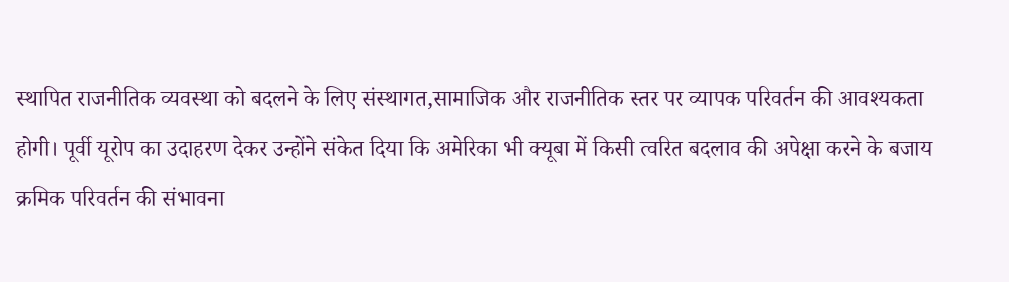स्थापित राजनीतिक व्यवस्था को बदलने के लिए संस्थागत,सामाजिक और राजनीतिक स्तर पर व्यापक परिवर्तन की आवश्यकता होगी। पूर्वी यूरोप का उदाहरण देकर उन्होंने संकेत दिया कि अमेरिका भी क्यूबा में किसी त्वरित बदलाव की अपेक्षा करने के बजाय क्रमिक परिवर्तन की संभावना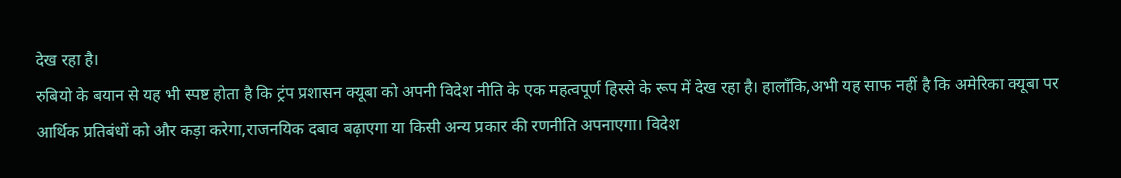देख रहा है।
रुबियो के बयान से यह भी स्पष्ट होता है कि ट्रंप प्रशासन क्यूबा को अपनी विदेश नीति के एक महत्वपूर्ण हिस्से के रूप में देख रहा है। हालाँकि,अभी यह साफ नहीं है कि अमेरिका क्यूबा पर आर्थिक प्रतिबंधों को और कड़ा करेगा,राजनयिक दबाव बढ़ाएगा या किसी अन्य प्रकार की रणनीति अपनाएगा। विदेश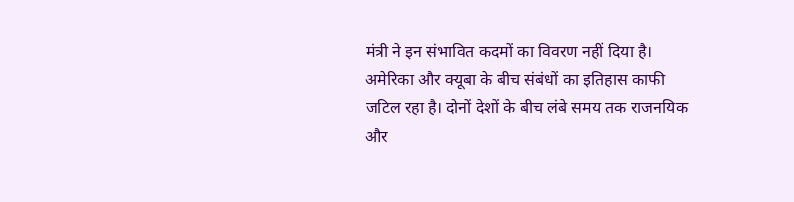मंत्री ने इन संभावित कदमों का विवरण नहीं दिया है।
अमेरिका और क्यूबा के बीच संबंधों का इतिहास काफी जटिल रहा है। दोनों देशों के बीच लंबे समय तक राजनयिक और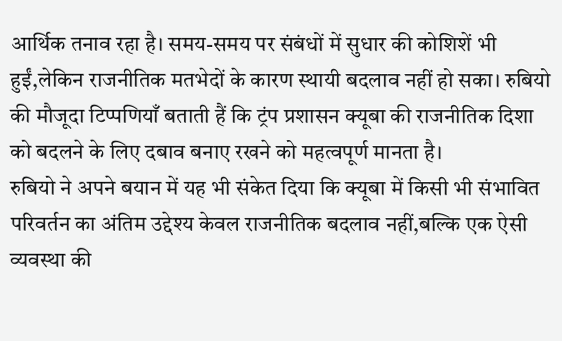आर्थिक तनाव रहा है। समय-समय पर संबंधों में सुधार की कोशिशें भी हुईं,लेकिन राजनीतिक मतभेदों के कारण स्थायी बदलाव नहीं हो सका। रुबियो की मौजूदा टिप्पणियाँ बताती हैं कि ट्रंप प्रशासन क्यूबा की राजनीतिक दिशा को बदलने के लिए दबाव बनाए रखने को महत्वपूर्ण मानता है।
रुबियो ने अपने बयान में यह भी संकेत दिया कि क्यूबा में किसी भी संभावित परिवर्तन का अंतिम उद्देश्य केवल राजनीतिक बदलाव नहीं,बल्कि एक ऐसी व्यवस्था की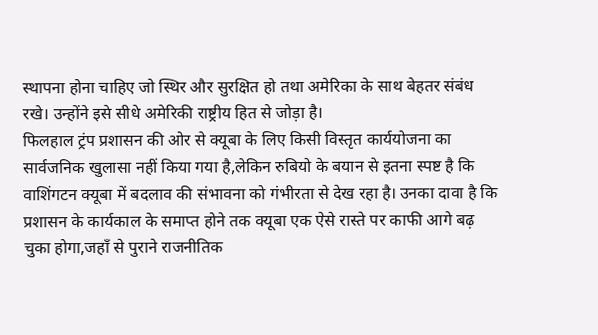स्थापना होना चाहिए जो स्थिर और सुरक्षित हो तथा अमेरिका के साथ बेहतर संबंध रखे। उन्होंने इसे सीधे अमेरिकी राष्ट्रीय हित से जोड़ा है।
फिलहाल ट्रंप प्रशासन की ओर से क्यूबा के लिए किसी विस्तृत कार्ययोजना का सार्वजनिक खुलासा नहीं किया गया है,लेकिन रुबियो के बयान से इतना स्पष्ट है कि वाशिंगटन क्यूबा में बदलाव की संभावना को गंभीरता से देख रहा है। उनका दावा है कि प्रशासन के कार्यकाल के समाप्त होने तक क्यूबा एक ऐसे रास्ते पर काफी आगे बढ़ चुका होगा,जहाँ से पुराने राजनीतिक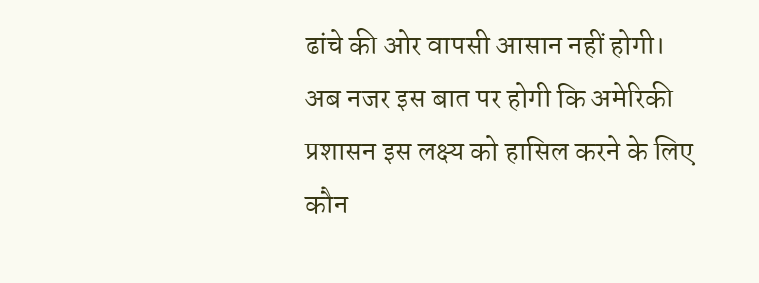ढांचे की ओर वापसी आसान नहीं होगी। अब नजर इस बात पर होगी कि अमेरिकी प्रशासन इस लक्ष्य को हासिल करने के लिए कौन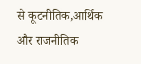से कूटनीतिक,आर्थिक और राजनीतिक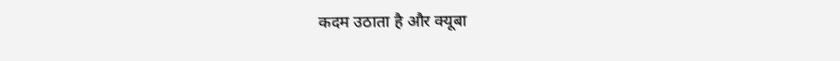कदम उठाता है और क्यूबा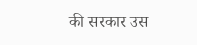की सरकार उस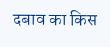दबाव का किस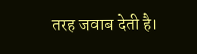तरह जवाब देती है।